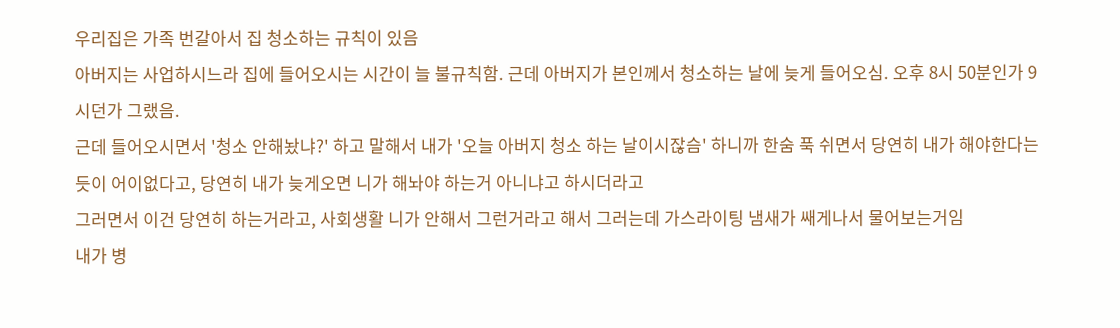우리집은 가족 번갈아서 집 청소하는 규칙이 있음
아버지는 사업하시느라 집에 들어오시는 시간이 늘 불규칙함. 근데 아버지가 본인께서 청소하는 날에 늦게 들어오심. 오후 8시 50분인가 9시던가 그랬음.
근데 들어오시면서 '청소 안해놨냐?' 하고 말해서 내가 '오늘 아버지 청소 하는 날이시잖슴' 하니까 한숨 푹 쉬면서 당연히 내가 해야한다는 듯이 어이없다고, 당연히 내가 늦게오면 니가 해놔야 하는거 아니냐고 하시더라고
그러면서 이건 당연히 하는거라고, 사회생활 니가 안해서 그런거라고 해서 그러는데 가스라이팅 냄새가 쌔게나서 물어보는거임
내가 병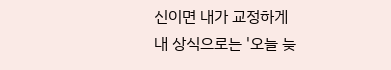신이면 내가 교정하게
내 상식으로는 '오늘 늦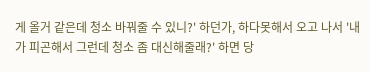게 올거 같은데 청소 바꿔줄 수 있니?' 하던가, 하다못해서 오고 나서 '내가 피곤해서 그런데 청소 좀 대신해줄래?' 하면 당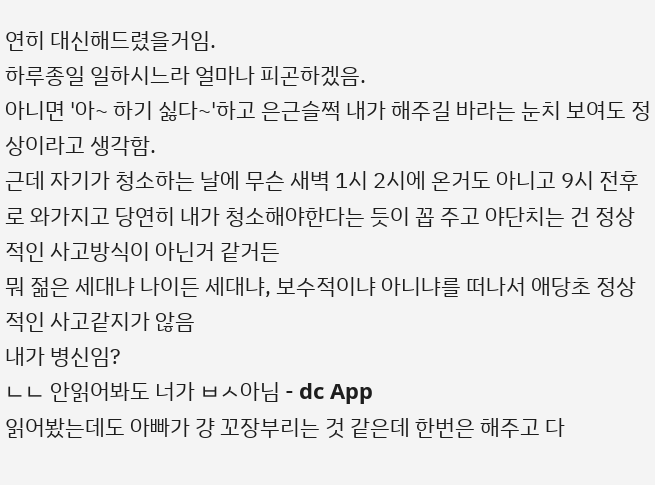연히 대신해드렸을거임.
하루종일 일하시느라 얼마나 피곤하겠음.
아니면 '아~ 하기 싫다~'하고 은근슬쩍 내가 해주길 바라는 눈치 보여도 정상이라고 생각함.
근데 자기가 청소하는 날에 무슨 새벽 1시 2시에 온거도 아니고 9시 전후로 와가지고 당연히 내가 청소해야한다는 듯이 꼽 주고 야단치는 건 정상적인 사고방식이 아닌거 같거든
뭐 젊은 세대냐 나이든 세대냐, 보수적이냐 아니냐를 떠나서 애당초 정상적인 사고같지가 않음
내가 병신임?
ㄴㄴ 안읽어봐도 너가 ㅂㅅ아님 - dc App
읽어봤는데도 아빠가 걍 꼬장부리는 것 같은데 한번은 해주고 다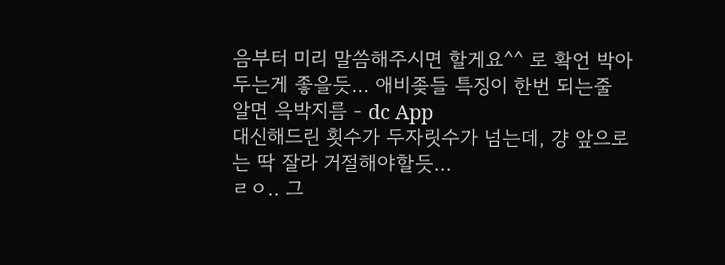음부터 미리 말씀해주시면 할게요^^ 로 확언 박아두는게 좋을듯… 애비좆들 특징이 한번 되는줄 알면 윽박지름 - dc App
대신해드린 횟수가 두자릿수가 넘는데, 걍 앞으로는 딱 잘라 거절해야할듯...
ㄹㅇ.. 그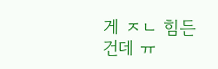게 ㅈㄴ 힘든건데 ㅠ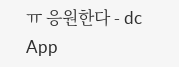ㅠ 응원한다 - dc App